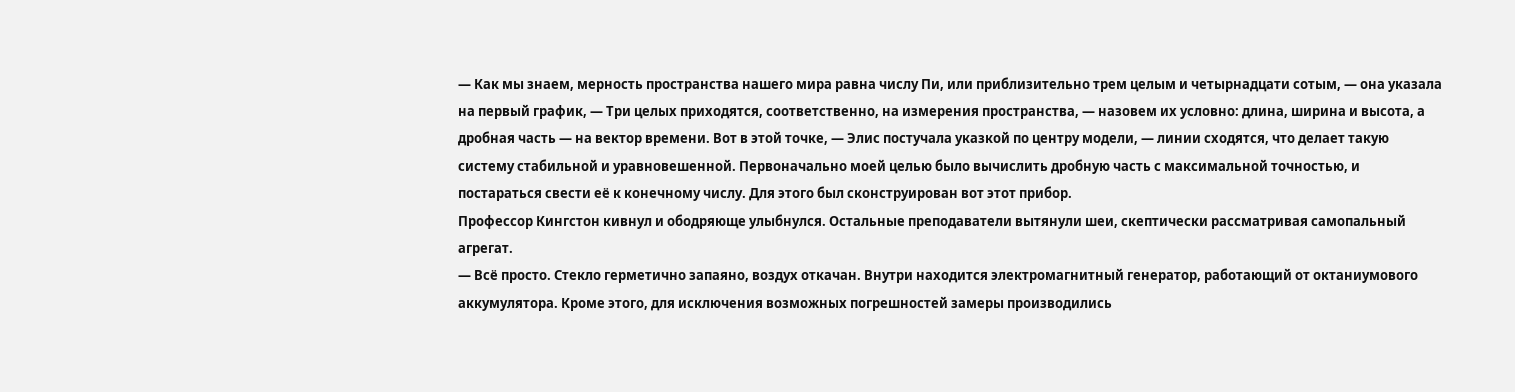— Как мы знаем, мерность пространства нашего мира равна числу Пи, или приблизительно трем целым и четырнадцати сотым, — она указала на первый график, — Три целых приходятся, соответственно, на измерения пространства, — назовем их условно: длина, ширина и высота, а дробная часть — на вектор времени. Вот в этой точке, — Элис постучала указкой по центру модели, — линии сходятся, что делает такую систему стабильной и уравновешенной. Первоначально моей целью было вычислить дробную часть с максимальной точностью, и постараться свести её к конечному числу. Для этого был сконструирован вот этот прибор.
Профессор Кингстон кивнул и ободряюще улыбнулся. Остальные преподаватели вытянули шеи, скептически рассматривая самопальный агрегат.
— Всё просто. Стекло герметично запаяно, воздух откачан. Внутри находится электромагнитный генератор, работающий от октаниумового аккумулятора. Кроме этого, для исключения возможных погрешностей замеры производились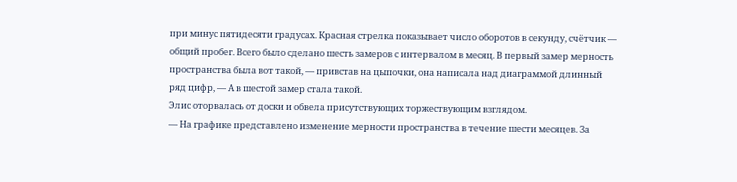при минус пятидесяти градусах. Красная стрелка показывает число оборотов в секунду, счётчик — общий пробег. Всего было сделано шесть замеров с интервалом в месяц. В первый замер мерность пространства была вот такой, — привстав на цыпочки, она написала над диаграммой длинный ряд цифр, — А в шестой замер стала такой.
Элис оторвалась от доски и обвела присутствующих торжествующим взглядом.
— На графике представлено изменение мерности пространства в течение шести месяцев. За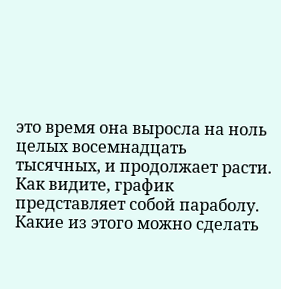это время она выросла на ноль целых восемнадцать тысячных, и продолжает расти. Как видите, график представляет собой параболу. Какие из этого можно сделать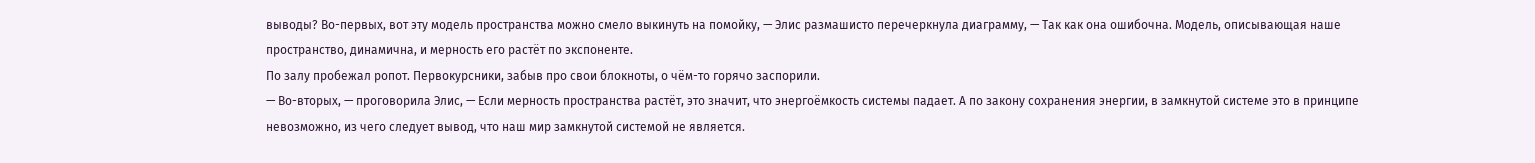выводы? Во-первых, вот эту модель пространства можно смело выкинуть на помойку, — Элис размашисто перечеркнула диаграмму, — Так как она ошибочна. Модель, описывающая наше пространство, динамична, и мерность его растёт по экспоненте.
По залу пробежал ропот. Первокурсники, забыв про свои блокноты, о чём-то горячо заспорили.
— Во-вторых, — проговорила Элис, — Если мерность пространства растёт, это значит, что энергоёмкость системы падает. А по закону сохранения энергии, в замкнутой системе это в принципе невозможно, из чего следует вывод, что наш мир замкнутой системой не является.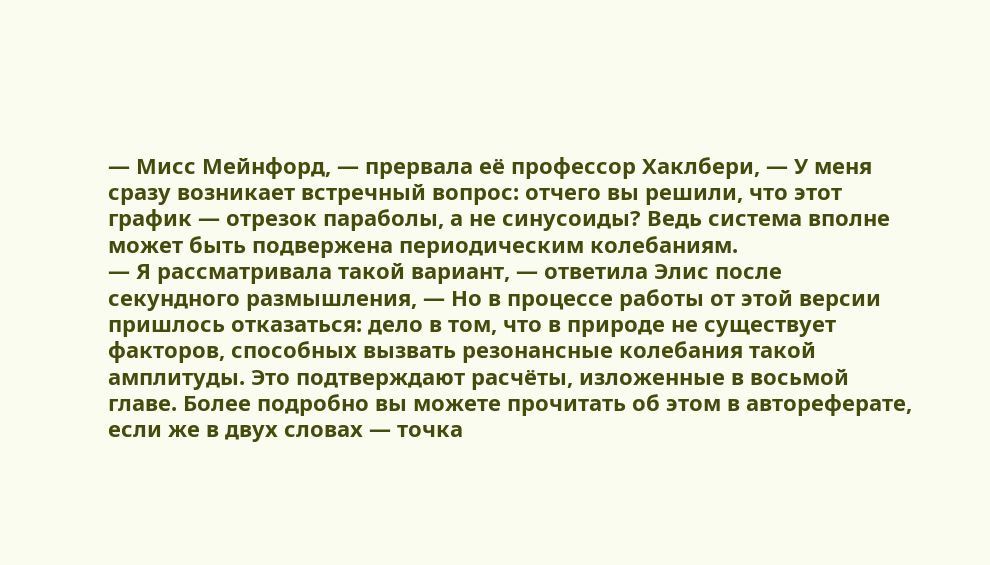— Мисс Мейнфорд, — прервала её профессор Хаклбери, — У меня сразу возникает встречный вопрос: отчего вы решили, что этот график — отрезок параболы, а не синусоиды? Ведь система вполне может быть подвержена периодическим колебаниям.
— Я рассматривала такой вариант, — ответила Элис после секундного размышления, — Но в процессе работы от этой версии пришлось отказаться: дело в том, что в природе не существует факторов, способных вызвать резонансные колебания такой амплитуды. Это подтверждают расчёты, изложенные в восьмой главе. Более подробно вы можете прочитать об этом в автореферате, если же в двух словах — точка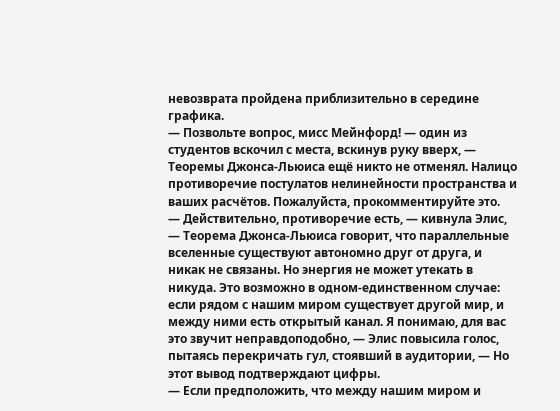невозврата пройдена приблизительно в середине графика.
— Позвольте вопрос, мисс Мейнфорд! — один из студентов вскочил с места, вскинув руку вверх, — Теоремы Джонса-Льюиса ещё никто не отменял. Налицо противоречие постулатов нелинейности пространства и ваших расчётов. Пожалуйста, прокомментируйте это.
— Действительно, противоречие есть, — кивнула Элис, — Теорема Джонса-Льюиса говорит, что параллельные вселенные существуют автономно друг от друга, и никак не связаны. Но энергия не может утекать в никуда. Это возможно в одном-единственном случае: если рядом с нашим миром существует другой мир, и между ними есть открытый канал. Я понимаю, для вас это звучит неправдоподобно, — Элис повысила голос, пытаясь перекричать гул, стоявший в аудитории, — Но этот вывод подтверждают цифры.
— Если предположить, что между нашим миром и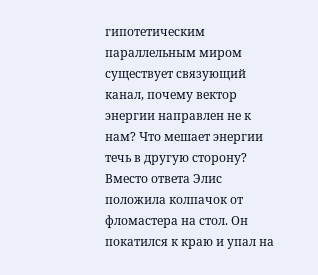гипотетическим параллельным миром существует связующий канал, почему вектор энергии направлен не к нам? Что мешает энергии течь в другую сторону?
Вместо ответа Элис положила колпачок от фломастера на стол. Он покатился к краю и упал на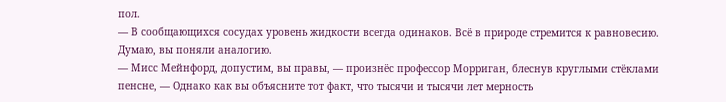пол.
— В сообщающихся сосудах уровень жидкости всегда одинаков. Всё в природе стремится к равновесию. Думаю, вы поняли аналогию.
— Мисс Мейнфорд, допустим, вы правы, — произнёс профессор Морриган, блеснув круглыми стёклами пенсне, — Однако как вы объясните тот факт, что тысячи и тысячи лет мерность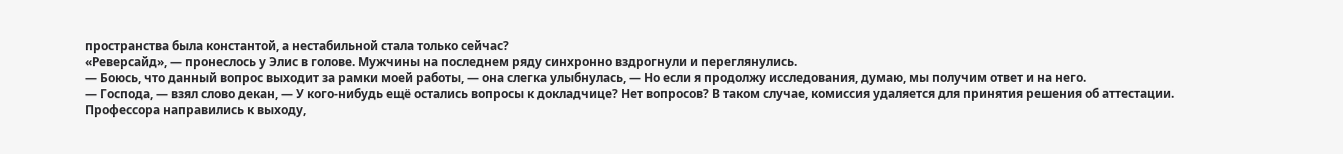пространства была константой, а нестабильной стала только сейчас?
«Реверсайд», — пронеслось у Элис в голове. Мужчины на последнем ряду синхронно вздрогнули и переглянулись.
— Боюсь, что данный вопрос выходит за рамки моей работы, — она слегка улыбнулась, — Но если я продолжу исследования, думаю, мы получим ответ и на него.
— Господа, — взял слово декан, — У кого-нибудь ещё остались вопросы к докладчице? Нет вопросов? В таком случае, комиссия удаляется для принятия решения об аттестации.
Профессора направились к выходу,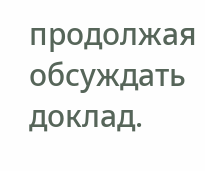продолжая обсуждать доклад.